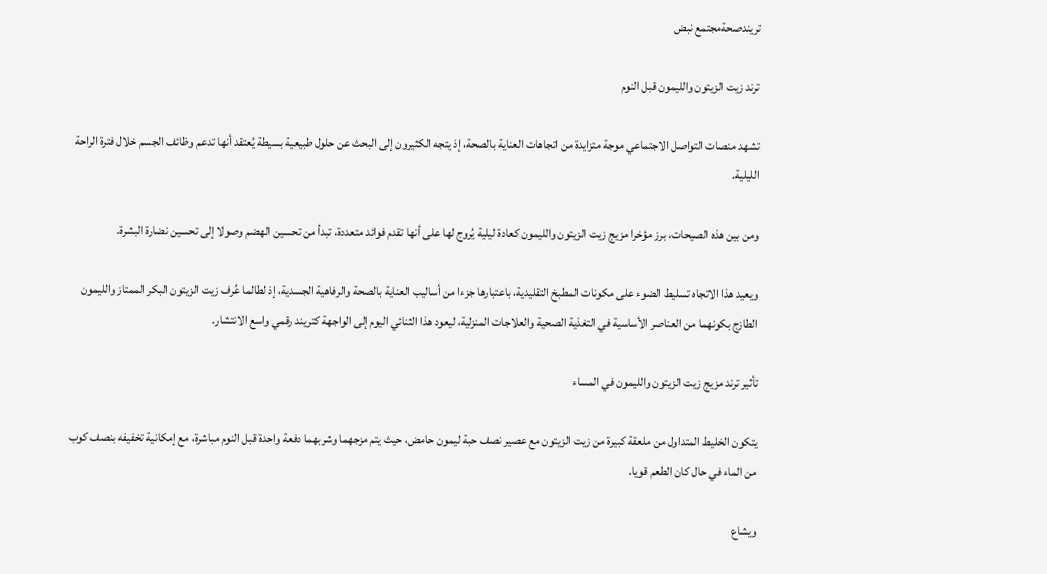تريندصحةمجتمع نبض

ترند زيت الزيتون والليمون قبل النوم

تشهد منصات التواصل الاجتماعي موجة متزايدة من اتجاهات العناية بالصحة، إذ يتجه الكثيرون إلى البحث عن حلول طبيعية بسيطة يُعتقد أنها تدعم وظائف الجسم خلال فترة الراحة الليلية.

ومن بين هذه الصيحات، برز مؤخرا مزيج زيت الزيتون والليمون كعادة ليلية يُروج لها على أنها تقدم فوائد متعددة، تبدأ من تحسين الهضم وصولا إلى تحسين نضارة البشرة.

ويعيد هذا الاتجاه تسليط الضوء على مكونات المطبخ التقليدية، باعتبارها جزءا من أساليب العناية بالصحة والرفاهية الجسدية، إذ لطالما عُرف زيت الزيتون البكر الممتاز والليمون الطازج بكونهما من العناصر الأساسية في التغذية الصحية والعلاجات المنزلية، ليعود هذا الثنائي اليوم إلى الواجهة كتريند رقمي واسع الانتشار.

تأثير ترند مزيج زيت الزيتون والليمون في المساء

يتكون الخليط المتداول من ملعقة كبيرة من زيت الزيتون مع عصير نصف حبة ليمون حامض، حيث يتم مزجهما وشربهما دفعة واحدة قبل النوم مباشرة، مع إمكانية تخفيفه بنصف كوب من الماء في حال كان الطعم قويا.

ويشاع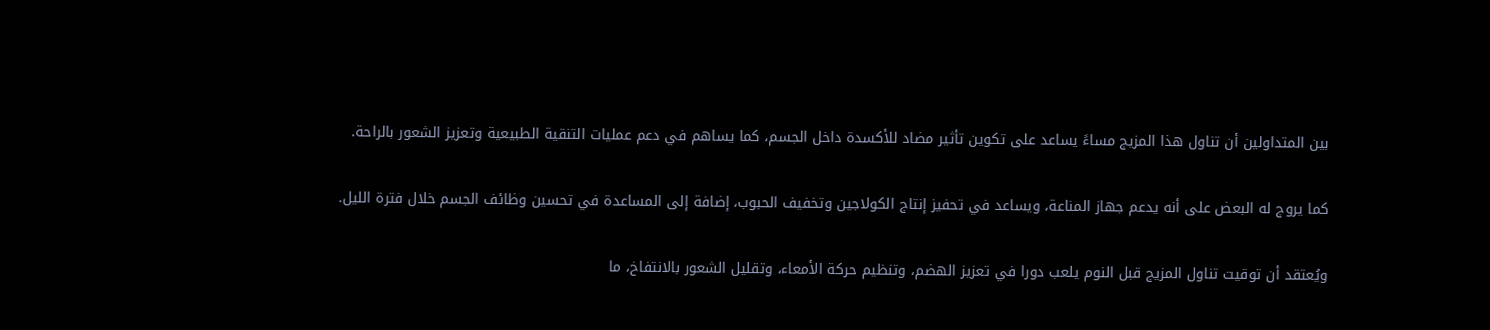بين المتداولين أن تناول هذا المزيج مساءً يساعد على تكوين تأثير مضاد للأكسدة داخل الجسم، كما يساهم في دعم عمليات التنقية الطبيعية وتعزيز الشعور بالراحة.

كما يروج له البعض على أنه يدعم جهاز المناعة، ويساعد في تحفيز إنتاج الكولاجين وتخفيف الحبوب، إضافة إلى المساعدة في تحسين وظائف الجسم خلال فترة الليل.

ويُعتقد أن توقيت تناول المزيج قبل النوم يلعب دورا في تعزيز الهضم، وتنظيم حركة الأمعاء، وتقليل الشعور بالانتفاخ، ما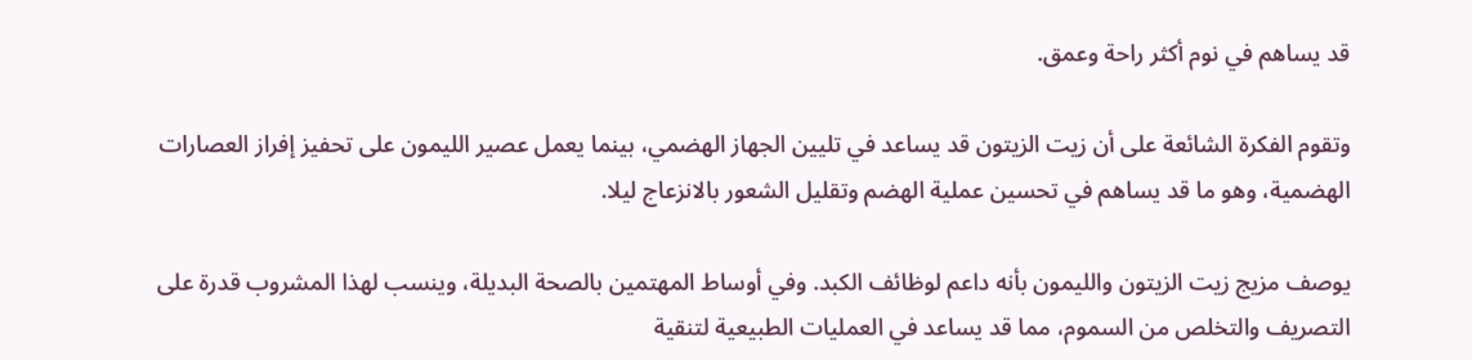قد يساهم في نوم أكثر راحة وعمق.

وتقوم الفكرة الشائعة على أن زيت الزيتون قد يساعد في تليين الجهاز الهضمي، بينما يعمل عصير الليمون على تحفيز إفراز العصارات الهضمية، وهو ما قد يساهم في تحسين عملية الهضم وتقليل الشعور بالانزعاج ليلا.

يوصف مزيج زيت الزيتون والليمون بأنه داعم لوظائف الكبد. وفي أوساط المهتمين بالصحة البديلة، وينسب لهذا المشروب قدرة على التصريف والتخلص من السموم، مما قد يساعد في العمليات الطبيعية لتنقية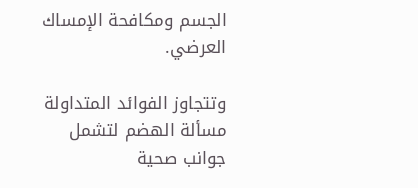الجسم ومكافحة الإمساك العرضي.

وتتجاوز الفوائد المتداولة مسألة الهضم لتشمل جوانب صحية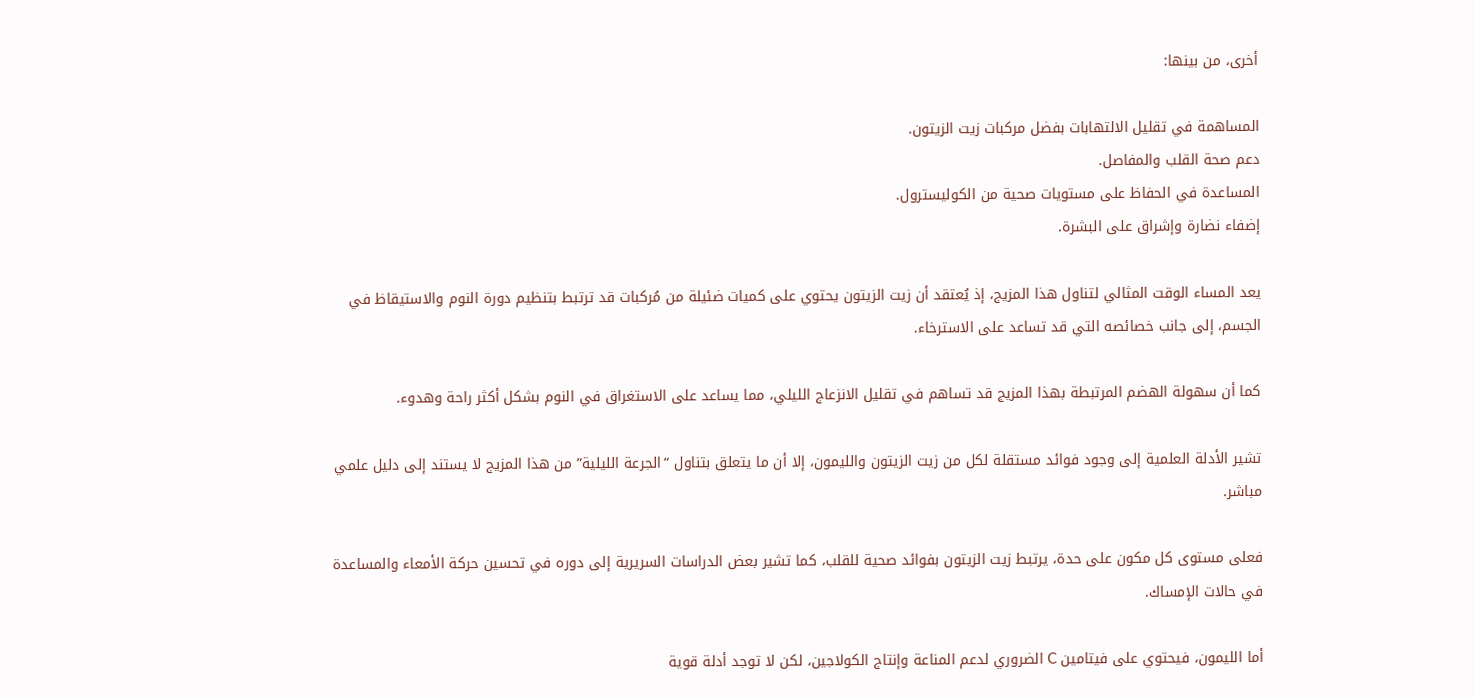أخرى، من بينها:

المساهمة في تقليل الالتهابات بفضل مركبات زيت الزيتون.
دعم صحة القلب والمفاصل.
المساعدة في الحفاظ على مستويات صحية من الكوليسترول.
إضفاء نضارة وإشراق على البشرة.

يعد المساء الوقت المثالي لتناول هذا المزيج، إذ يُعتقد أن زيت الزيتون يحتوي على كميات ضئيلة من مُركبات قد ترتبط بتنظيم دورة النوم والاستيقاظ في الجسم، إلى جانب خصائصه التي قد تساعد على الاسترخاء.

كما أن سهولة الهضم المرتبطة بهذا المزيج قد تساهم في تقليل الانزعاج الليلي، مما يساعد على الاستغراق في النوم بشكل أكثر راحة وهدوء.

تشير الأدلة العلمية إلى وجود فوائد مستقلة لكل من زيت الزيتون والليمون، إلا أن ما يتعلق بتناول “الجرعة الليلية” من هذا المزيج لا يستند إلى دليل علمي مباشر.

فعلى مستوى كل مكون على حدة، يرتبط زيت الزيتون بفوائد صحية للقلب، كما تشير بعض الدراسات السريرية إلى دوره في تحسين حركة الأمعاء والمساعدة في حالات الإمساك.

أما الليمون، فيحتوي على فيتامين C الضروري لدعم المناعة وإنتاج الكولاجين، لكن لا توجد أدلة قوية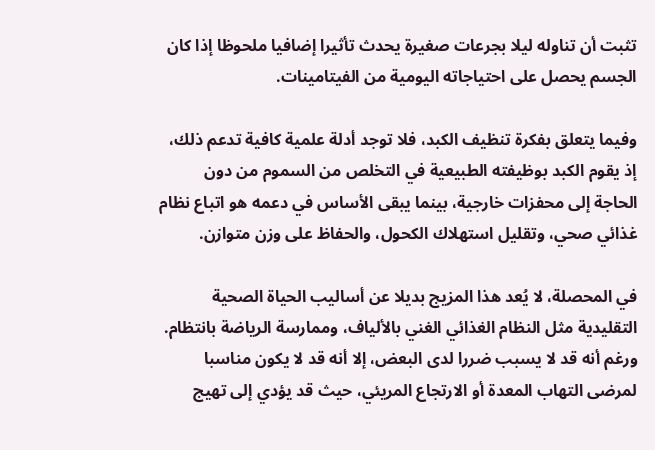تثبت أن تناوله ليلا بجرعات صغيرة يحدث تأثيرا إضافيا ملحوظا إذا كان الجسم يحصل على احتياجاته اليومية من الفيتامينات.

وفيما يتعلق بفكرة تنظيف الكبد، فلا توجد أدلة علمية كافية تدعم ذلك، إذ يقوم الكبد بوظيفته الطبيعية في التخلص من السموم من دون الحاجة إلى محفزات خارجية، بينما يبقى الأساس في دعمه هو اتباع نظام غذائي صحي، وتقليل استهلاك الكحول، والحفاظ على وزن متوازن.

في المحصلة، لا يُعد هذا المزيج بديلا عن أساليب الحياة الصحية التقليدية مثل النظام الغذائي الغني بالألياف، وممارسة الرياضة بانتظام. ورغم أنه قد لا يسبب ضررا لدى البعض، إلا أنه قد لا يكون مناسبا لمرضى التهاب المعدة أو الارتجاع المريئي، حيث قد يؤدي إلى تهيج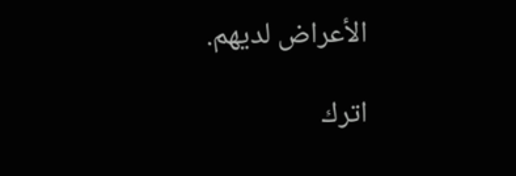الأعراض لديهم.

اترك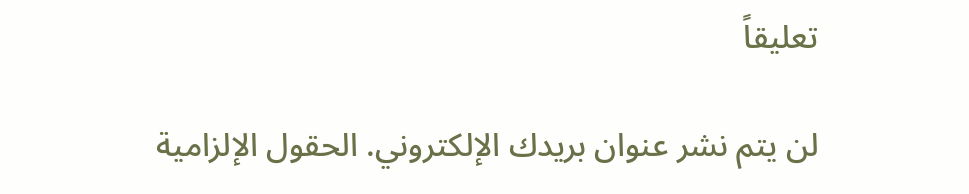تعليقاً

لن يتم نشر عنوان بريدك الإلكتروني. الحقول الإلزامية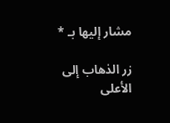مشار إليها بـ *

زر الذهاب إلى الأعلى